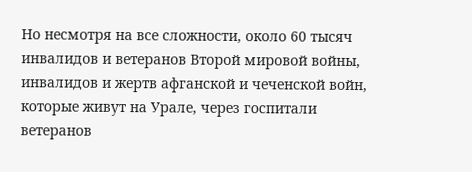Но несмотря на все сложности, около 60 тысяч инвалидов и ветеранов Второй мировой войны, инвалидов и жертв афганской и чеченской войн, которые живут на Урале, через госпитали ветеранов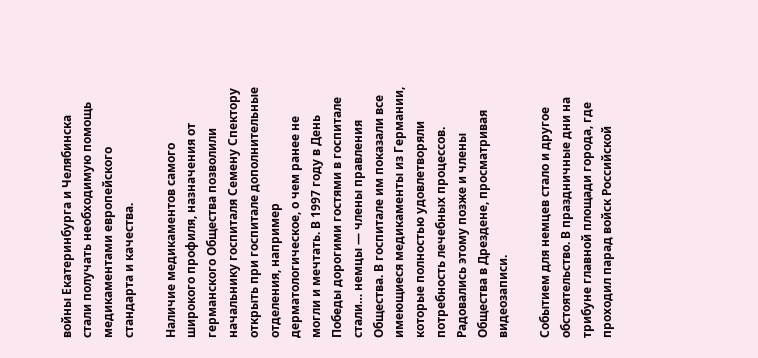войны Екатеринбурга и Челябинска стали получать необходимую помощь медикаментами европейского стандарта и качества.

Наличие медикаментов самого широкого профиля, назначения от германского Общества позволили начальнику госпиталя Семену Спектору открыть при госпитале дополнительные отделения, например дерматологическое, о чем ранее не могли и мечтать. В 1997 году в День Победы дорогими гостями в госпитале стали… немцы — члены правления Общества. В госпитале им показали все имеющиеся медикаменты из Германии, которые полностью удовлетворяли потребность лечебных процессов. Радовались этому позже и члены Общества в Дрездене, просматривая видеозаписи.

Событием для немцев стало и другое обстоятельство. В праздничные дни на трибуне главной площади города, где проходил парад войск Российской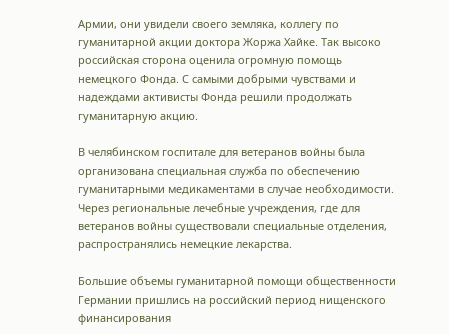Армии, они увидели своего земляка, коллегу по гуманитарной акции доктора Жоржа Хайке. Так высоко российская сторона оценила огромную помощь немецкого Фонда. С самыми добрыми чувствами и надеждами активисты Фонда решили продолжать гуманитарную акцию.

В челябинском госпитале для ветеранов войны была организована специальная служба по обеспечению гуманитарными медикаментами в случае необходимости. Через региональные лечебные учреждения, где для ветеранов войны существовали специальные отделения, распространялись немецкие лекарства.

Большие объемы гуманитарной помощи общественности Германии пришлись на российский период нищенского финансирования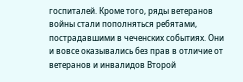госпиталей. Кроме того, ряды ветеранов войны стали пополняться ребятами, пострадавшими в чеченских событиях. Они и вовсе оказывались без прав в отличие от ветеранов и инвалидов Второй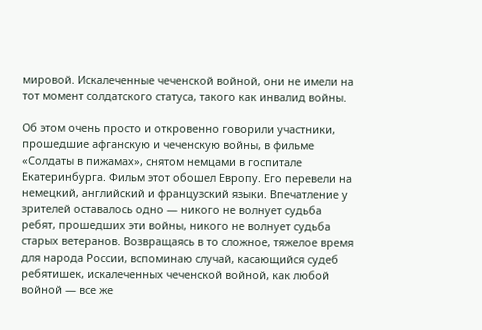мировой. Искалеченные чеченской войной, они не имели на тот момент солдатского статуса, такого как инвалид войны.

Об этом очень просто и откровенно говорили участники, прошедшие афганскую и чеченскую войны, в фильме «Солдаты в пижамах», снятом немцами в госпитале Екатеринбурга. Фильм этот обошел Европу. Его перевели на немецкий, английский и французский языки. Впечатление у зрителей оставалось одно — никого не волнует судьба ребят, прошедших эти войны, никого не волнует судьба старых ветеранов. Возвращаясь в то сложное, тяжелое время для народа России, вспоминаю случай, касающийся судеб ребятишек, искалеченных чеченской войной, как любой войной — все же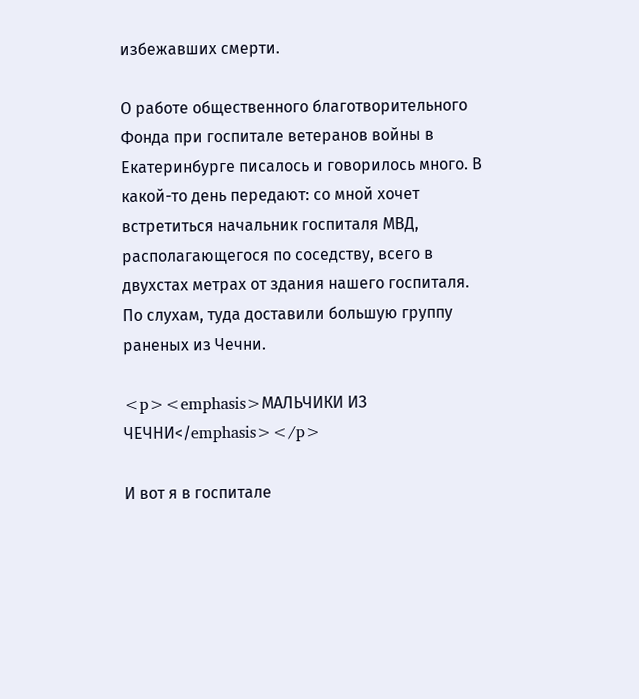избежавших смерти.

О работе общественного благотворительного Фонда при госпитале ветеранов войны в Екатеринбурге писалось и говорилось много. В какой-то день передают: со мной хочет встретиться начальник госпиталя МВД, располагающегося по соседству, всего в двухстах метрах от здания нашего госпиталя. По слухам, туда доставили большую группу раненых из Чечни.

<p><emphasis>МАЛЬЧИКИ ИЗ ЧЕЧНИ</emphasis></p>

И вот я в госпитале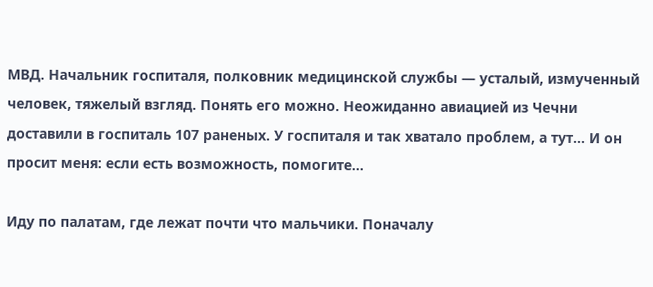МВД. Начальник госпиталя, полковник медицинской службы — усталый, измученный человек, тяжелый взгляд. Понять его можно. Неожиданно авиацией из Чечни доставили в госпиталь 107 раненых. У госпиталя и так хватало проблем, а тут… И он просит меня: если есть возможность, помогите…

Иду по палатам, где лежат почти что мальчики. Поначалу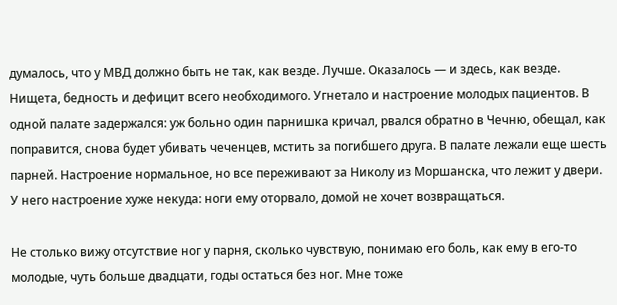думалось, что у МВД должно быть не так, как везде. Лучше. Оказалось — и здесь, как везде. Нищета, бедность и дефицит всего необходимого. Угнетало и настроение молодых пациентов. В одной палате задержался: уж больно один парнишка кричал, рвался обратно в Чечню, обещал, как поправится, снова будет убивать чеченцев, мстить за погибшего друга. В палате лежали еще шесть парней. Настроение нормальное, но все переживают за Николу из Моршанска, что лежит у двери. У него настроение хуже некуда: ноги ему оторвало, домой не хочет возвращаться.

Не столько вижу отсутствие ног у парня, сколько чувствую, понимаю его боль, как ему в его-то молодые, чуть больше двадцати, годы остаться без ног. Мне тоже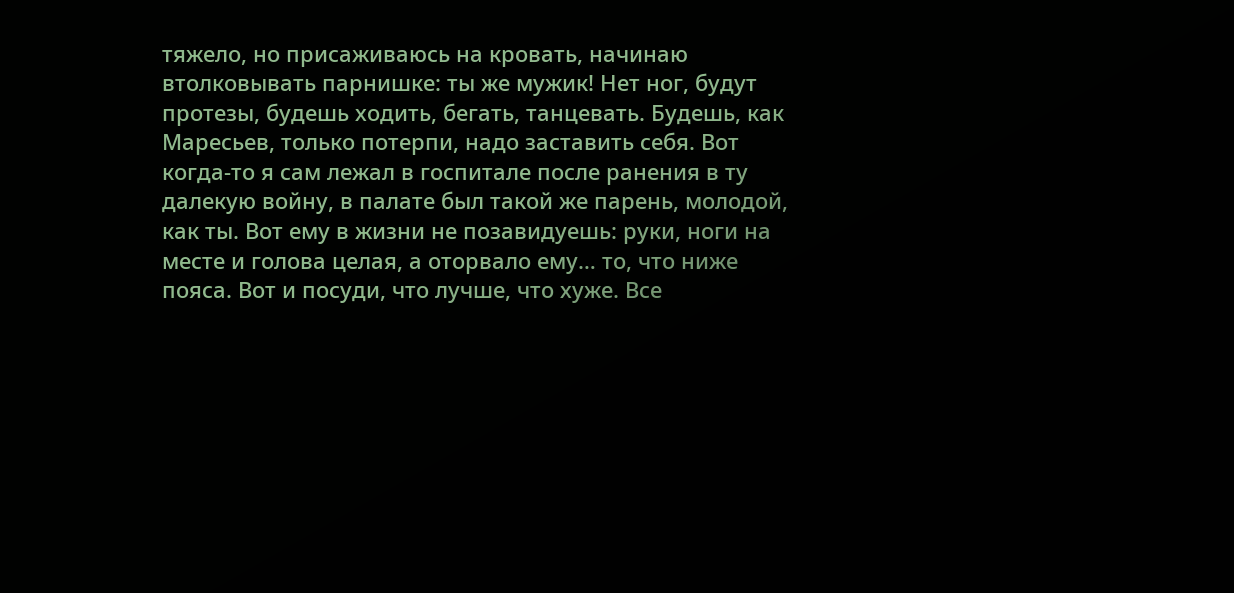тяжело, но присаживаюсь на кровать, начинаю втолковывать парнишке: ты же мужик! Нет ног, будут протезы, будешь ходить, бегать, танцевать. Будешь, как Маресьев, только потерпи, надо заставить себя. Вот когда-то я сам лежал в госпитале после ранения в ту далекую войну, в палате был такой же парень, молодой, как ты. Вот ему в жизни не позавидуешь: руки, ноги на месте и голова целая, а оторвало ему… то, что ниже пояса. Вот и посуди, что лучше, что хуже. Все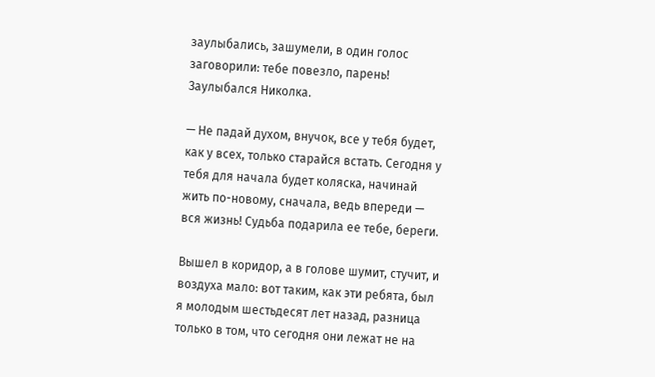заулыбались, зашумели, в один голос заговорили: тебе повезло, парень! Заулыбался Николка.

— Не падай духом, внучок, все у тебя будет, как у всех, только старайся встать. Сегодня у тебя для начала будет коляска, начинай жить по-новому, сначала, ведь впереди — вся жизнь! Судьба подарила ее тебе, береги.

Вышел в коридор, а в голове шумит, стучит, и воздуха мало: вот таким, как эти ребята, был я молодым шестьдесят лет назад, разница только в том, что сегодня они лежат не на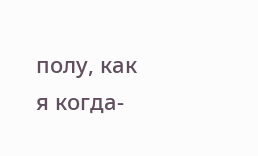полу, как я когда-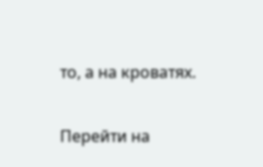то, а на кроватях.

Перейти на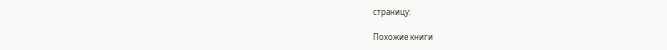страницу:

Похожие книги